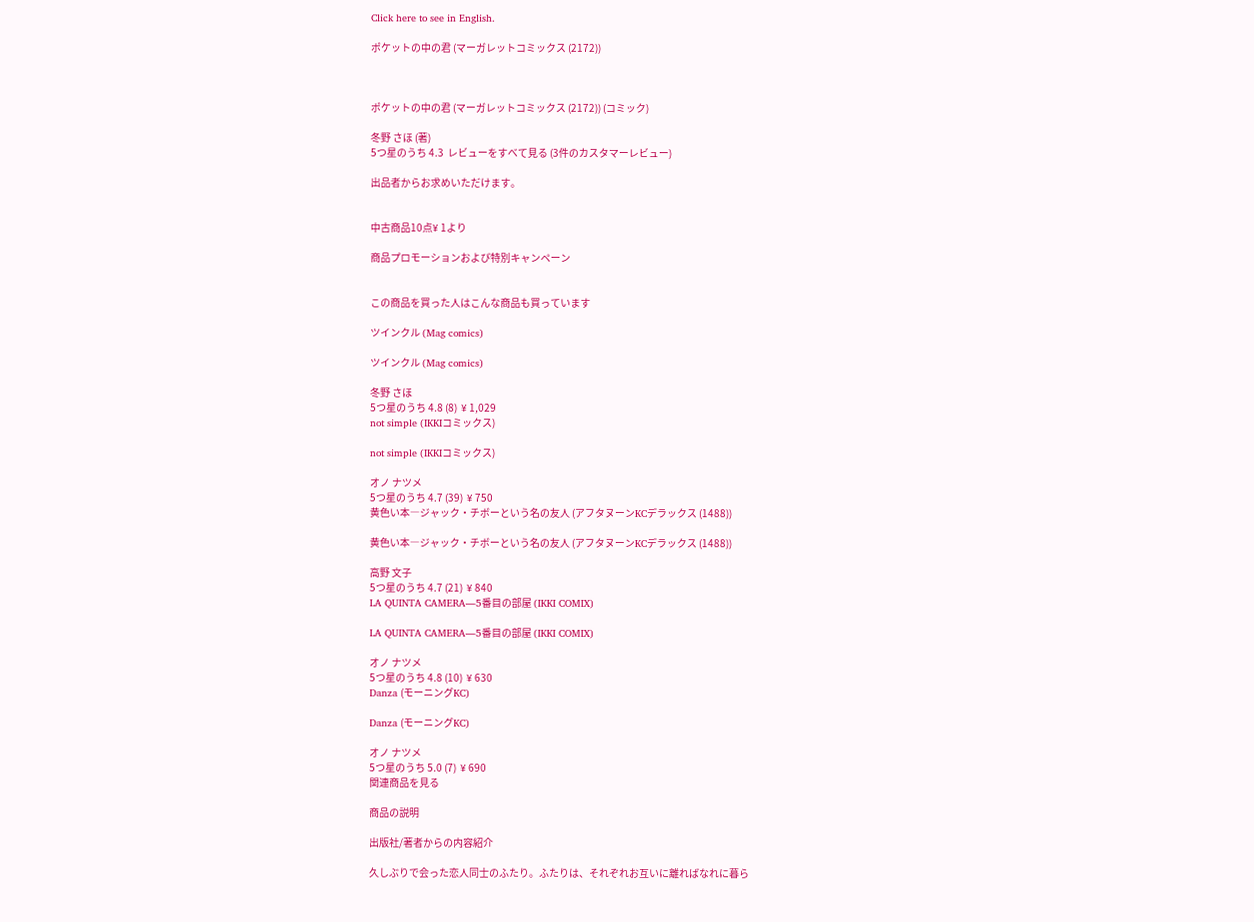Click here to see in English.

ポケットの中の君 (マーガレットコミックス (2172))



ポケットの中の君 (マーガレットコミックス (2172)) (コミック)

冬野 さほ (著)
5つ星のうち 4.3  レビューをすべて見る (3件のカスタマーレビュー)

出品者からお求めいただけます。


中古商品10点¥ 1より

商品プロモーションおよび特別キャンペーン


この商品を買った人はこんな商品も買っています

ツインクル (Mag comics)

ツインクル (Mag comics)

冬野 さほ
5つ星のうち 4.8 (8)  ¥ 1,029
not simple (IKKIコミックス)

not simple (IKKIコミックス)

オノ ナツメ
5つ星のうち 4.7 (39)  ¥ 750
黄色い本―ジャック・チボーという名の友人 (アフタヌーンKCデラックス (1488))

黄色い本―ジャック・チボーという名の友人 (アフタヌーンKCデラックス (1488))

高野 文子
5つ星のうち 4.7 (21)  ¥ 840
LA QUINTA CAMERA―5番目の部屋 (IKKI COMIX)

LA QUINTA CAMERA―5番目の部屋 (IKKI COMIX)

オノ ナツメ
5つ星のうち 4.8 (10)  ¥ 630
Danza (モーニングKC)

Danza (モーニングKC)

オノ ナツメ
5つ星のうち 5.0 (7)  ¥ 690
関連商品を見る

商品の説明

出版社/著者からの内容紹介

久しぶりで会った恋人同士のふたり。ふたりは、それぞれお互いに離ればなれに暮ら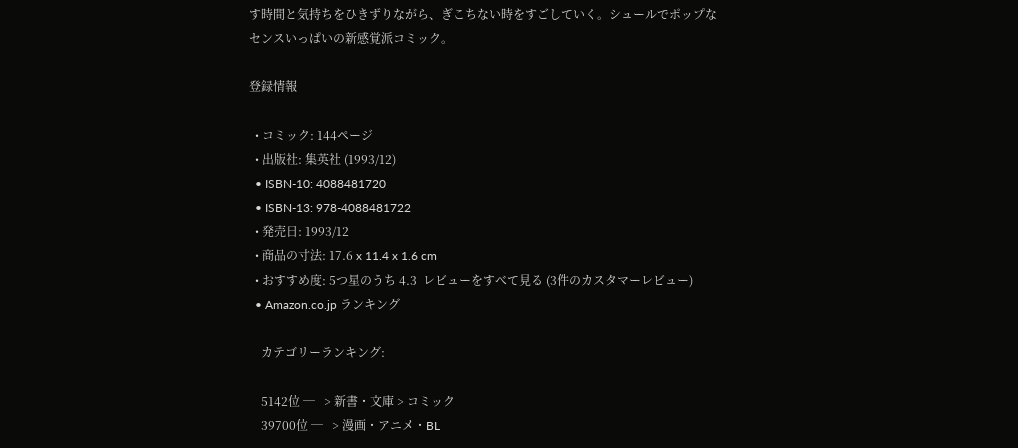す時間と気持ちをひきずりながら、ぎこちない時をすごしていく。シュールでポップなセンスいっぱいの新感覚派コミック。

登録情報

  • コミック: 144ページ
  • 出版社: 集英社 (1993/12)
  • ISBN-10: 4088481720
  • ISBN-13: 978-4088481722
  • 発売日: 1993/12
  • 商品の寸法: 17.6 x 11.4 x 1.6 cm
  • おすすめ度: 5つ星のうち 4.3  レビューをすべて見る (3件のカスタマーレビュー)
  • Amazon.co.jp ランキング

    カテゴリーランキング:

    5142位 ─   > 新書・文庫 > コミック
    39700位 ─   > 漫画・アニメ・BL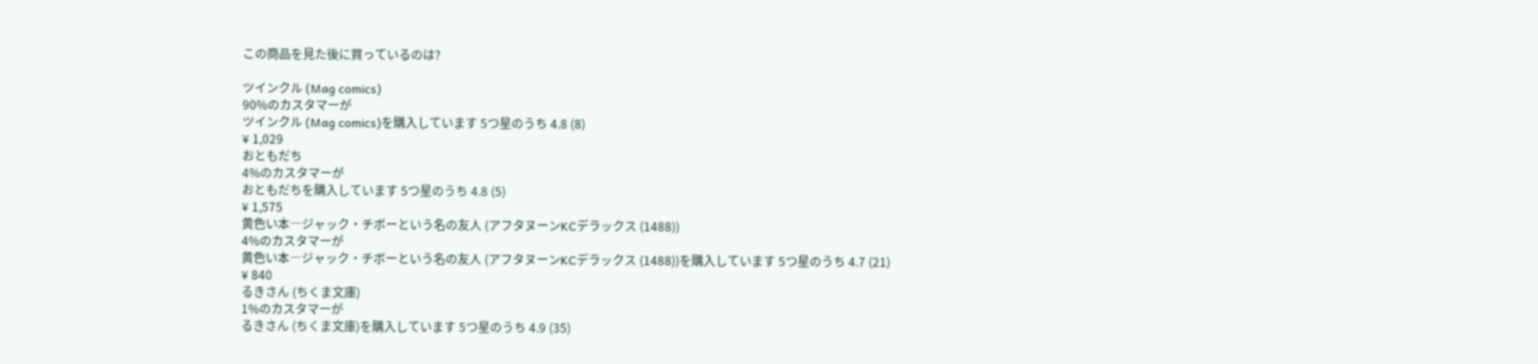この商品を見た後に買っているのは?

ツインクル (Mag comics)
90%のカスタマーが
ツインクル (Mag comics)を購入しています 5つ星のうち 4.8 (8)
¥ 1,029
おともだち
4%のカスタマーが
おともだちを購入しています 5つ星のうち 4.8 (5)
¥ 1,575
黄色い本―ジャック・チボーという名の友人 (アフタヌーンKCデラックス (1488))
4%のカスタマーが
黄色い本―ジャック・チボーという名の友人 (アフタヌーンKCデラックス (1488))を購入しています 5つ星のうち 4.7 (21)
¥ 840
るきさん (ちくま文庫)
1%のカスタマーが
るきさん (ちくま文庫)を購入しています 5つ星のうち 4.9 (35)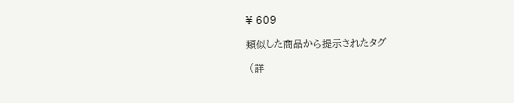¥ 609

類似した商品から提示されたタグ

 (詳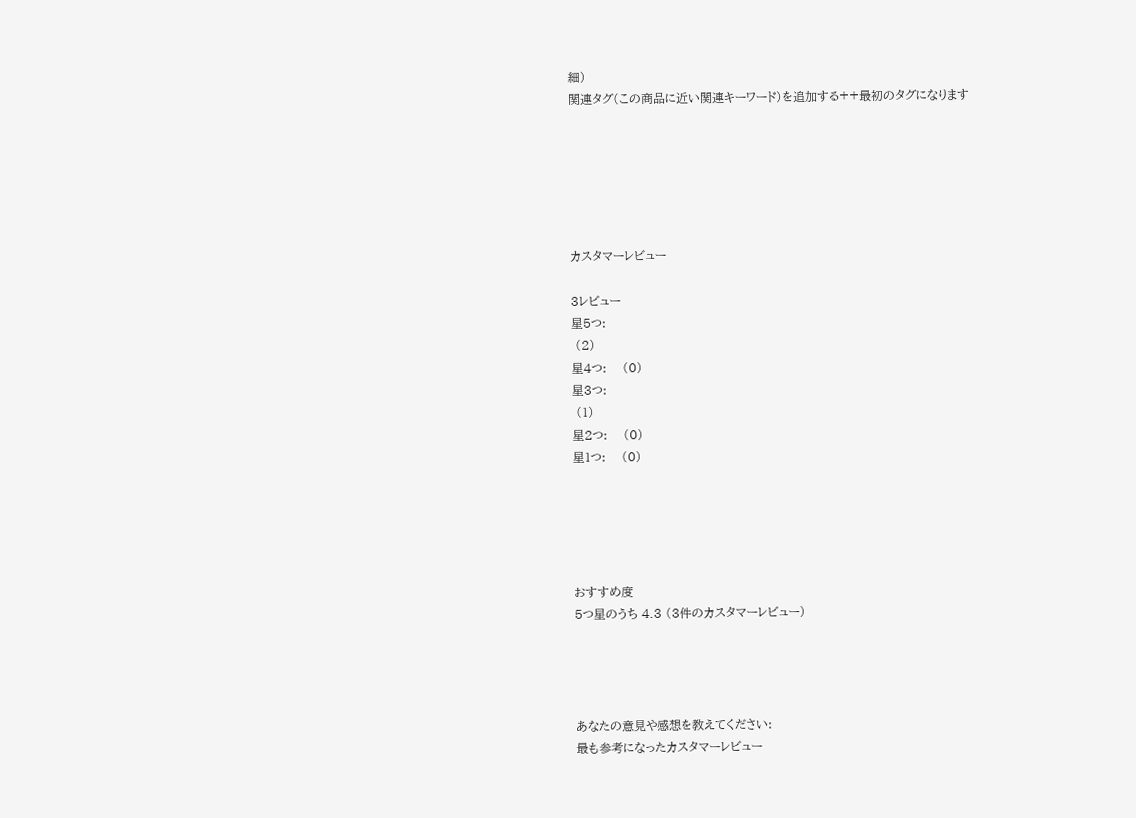細)
関連タグ(この商品に近い関連キーワード)を追加する++最初のタグになります






カスタマーレビュー

3レビュー
星5つ:
 (2)
星4つ:    (0)
星3つ:
 (1)
星2つ:    (0)
星1つ:    (0)





おすすめ度
5つ星のうち 4.3 (3件のカスタマーレビュー)




あなたの意見や感想を教えてください:
最も参考になったカスタマーレビュー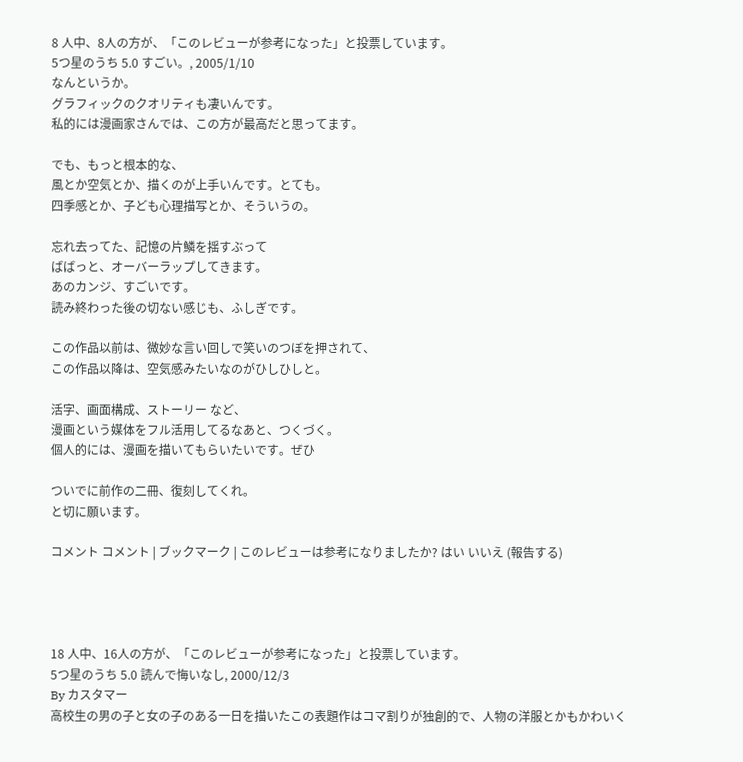8 人中、8人の方が、「このレビューが参考になった」と投票しています。
5つ星のうち 5.0 すごい。, 2005/1/10
なんというか。
グラフィックのクオリティも凄いんです。
私的には漫画家さんでは、この方が最高だと思ってます。

でも、もっと根本的な、
風とか空気とか、描くのが上手いんです。とても。
四季感とか、子ども心理描写とか、そういうの。

忘れ去ってた、記憶の片鱗を揺すぶって
ばばっと、オーバーラップしてきます。
あのカンジ、すごいです。
読み終わった後の切ない感じも、ふしぎです。

この作品以前は、微妙な言い回しで笑いのつぼを押されて、
この作品以降は、空気感みたいなのがひしひしと。

活字、画面構成、ストーリー など、
漫画という媒体をフル活用してるなあと、つくづく。
個人的には、漫画を描いてもらいたいです。ぜひ

ついでに前作の二冊、復刻してくれ。
と切に願います。

コメント コメント | ブックマーク | このレビューは参考になりましたか? はい いいえ (報告する)




18 人中、16人の方が、「このレビューが参考になった」と投票しています。
5つ星のうち 5.0 読んで悔いなし, 2000/12/3
By カスタマー
高校生の男の子と女の子のある一日を描いたこの表題作はコマ割りが独創的で、人物の洋服とかもかわいく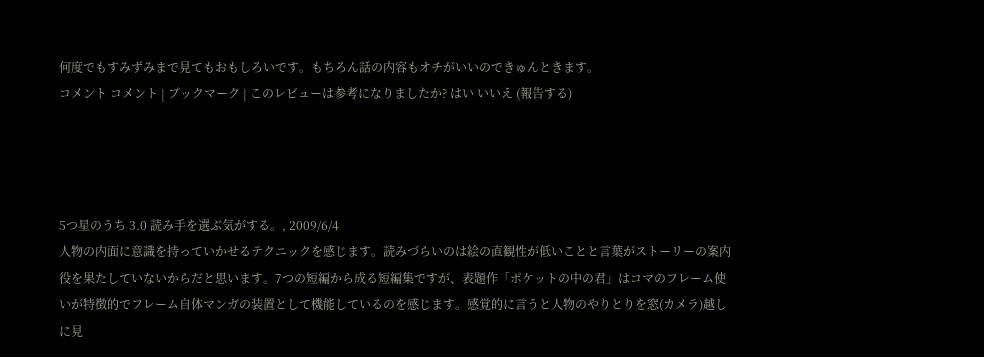何度でもすみずみまで見てもおもしろいです。もちろん話の内容もオチがいいのできゅんときます。
コメント コメント | ブックマーク | このレビューは参考になりましたか? はい いいえ (報告する)




5つ星のうち 3.0 読み手を選ぶ気がする。, 2009/6/4
人物の内面に意識を持っていかせるテクニックを感じます。読みづらいのは絵の直観性が低いことと言葉がストーリーの案内役を果たしていないからだと思います。7つの短編から成る短編集ですが、表題作「ポケットの中の君」はコマのフレーム使いが特徴的でフレーム自体マンガの装置として機能しているのを感じます。感覚的に言うと人物のやりとりを窓(カメラ)越しに見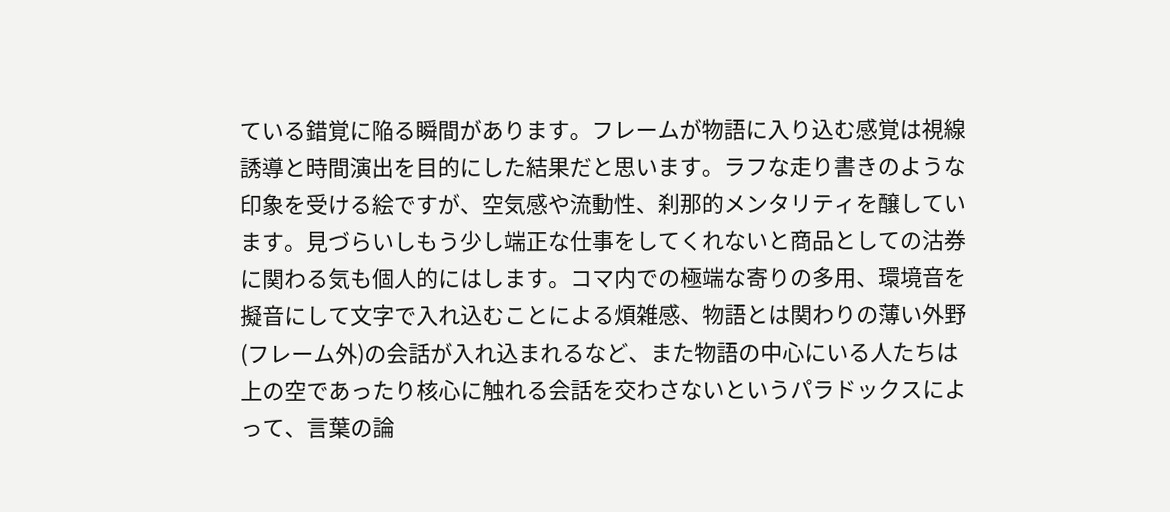ている錯覚に陥る瞬間があります。フレームが物語に入り込む感覚は視線誘導と時間演出を目的にした結果だと思います。ラフな走り書きのような印象を受ける絵ですが、空気感や流動性、刹那的メンタリティを醸しています。見づらいしもう少し端正な仕事をしてくれないと商品としての沽券に関わる気も個人的にはします。コマ内での極端な寄りの多用、環境音を擬音にして文字で入れ込むことによる煩雑感、物語とは関わりの薄い外野(フレーム外)の会話が入れ込まれるなど、また物語の中心にいる人たちは上の空であったり核心に触れる会話を交わさないというパラドックスによって、言葉の論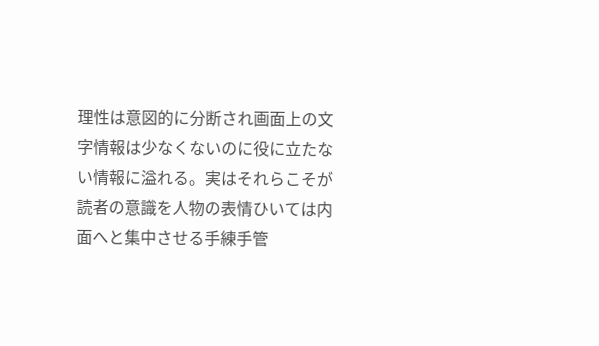理性は意図的に分断され画面上の文字情報は少なくないのに役に立たない情報に溢れる。実はそれらこそが読者の意識を人物の表情ひいては内面へと集中させる手練手管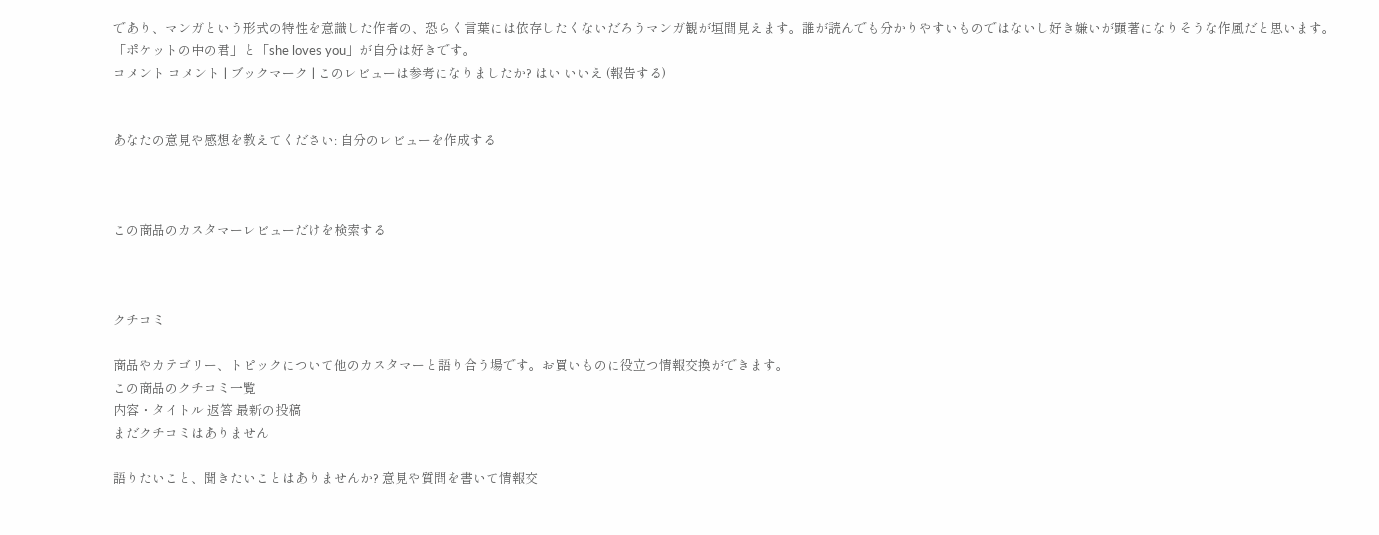であり、マンガという形式の特性を意識した作者の、恐らく言葉には依存したくないだろうマンガ観が垣間見えます。誰が読んでも分かりやすいものではないし好き嫌いが顕著になりそうな作風だと思います。「ポケットの中の君」と「she loves you」が自分は好きです。
コメント コメント | ブックマーク | このレビューは参考になりましたか? はい いいえ (報告する)


あなたの意見や感想を教えてください: 自分のレビューを作成する



この商品のカスタマーレビューだけを検索する



クチコミ

商品やカテゴリー、トピックについて他のカスタマーと語り合う場です。お買いものに役立つ情報交換ができます。
この商品のクチコミ一覧
内容・タイトル 返答 最新の投稿
まだクチコミはありません

語りたいこと、聞きたいことはありませんか? 意見や質問を書いて情報交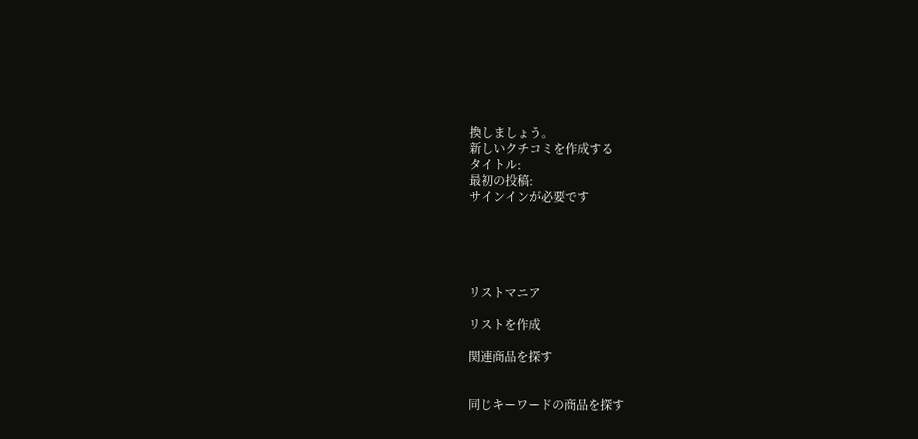換しましょう。
新しいクチコミを作成する
タイトル:
最初の投稿:
サインインが必要です





リストマニア

リストを作成

関連商品を探す


同じキーワードの商品を探す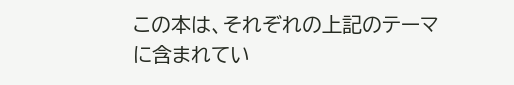この本は、それぞれの上記のテーマに含まれてい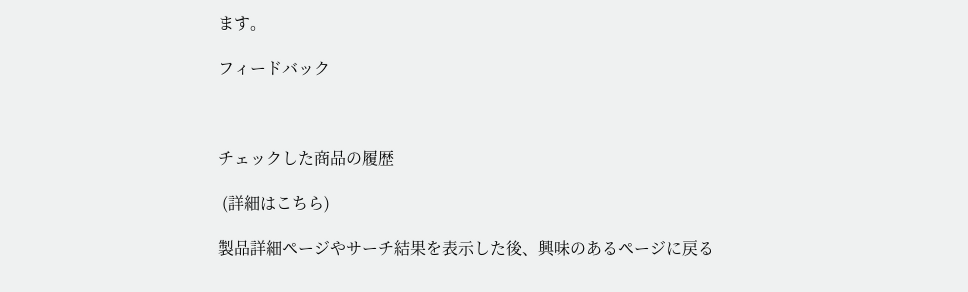ます。

フィードバック



チェックした商品の履歴

 (詳細はこちら)

製品詳細ページやサーチ結果を表示した後、興味のあるページに戻る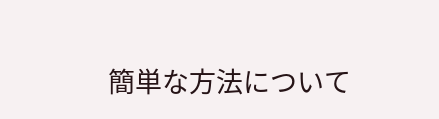簡単な方法について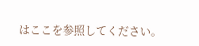はここを参照してください。